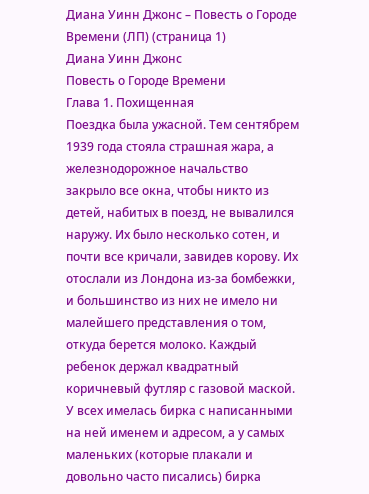Диана Уинн Джонс – Повесть о Городе Времени (ЛП) (страница 1)
Диана Уинн Джонс
Повесть о Городе Времени
Глава 1. Похищенная
Поездка была ужасной. Тем сентябрем 1939 года стояла страшная жара, а железнодорожное начальство закрыло все окна, чтобы никто из детей, набитых в поезд, не вывалился наружу. Их было несколько сотен, и почти все кричали, завидев корову. Их отослали из Лондона из-за бомбежки, и большинство из них не имело ни малейшего представления о том, откуда берется молоко. Каждый ребенок держал квадратный коричневый футляр с газовой маской. У всех имелась бирка с написанными на ней именем и адресом, а у самых маленьких (которые плакали и довольно часто писались) бирка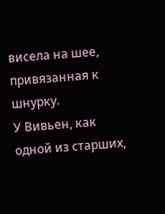висела на шее, привязанная к шнурку.
У Вивьен, как одной из старших,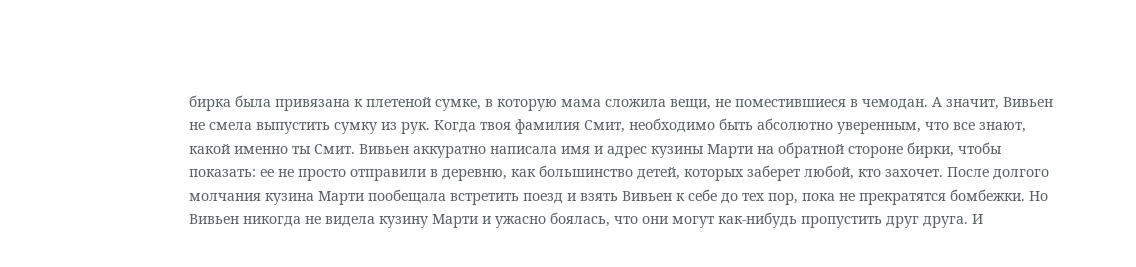бирка была привязана к плетеной сумке, в которую мама сложила вещи, не поместившиеся в чемодан. А значит, Вивьен не смела выпустить сумку из рук. Когда твоя фамилия Смит, необходимо быть абсолютно уверенным, что все знают, какой именно ты Смит. Вивьен аккуратно написала имя и адрес кузины Марти на обратной стороне бирки, чтобы показать: ее не просто отправили в деревню, как большинство детей, которых заберет любой, кто захочет. После долгого молчания кузина Марти пообещала встретить поезд и взять Вивьен к себе до тех пор, пока не прекратятся бомбежки. Но Вивьен никогда не видела кузину Марти и ужасно боялась, что они могут как-нибудь пропустить друг друга. И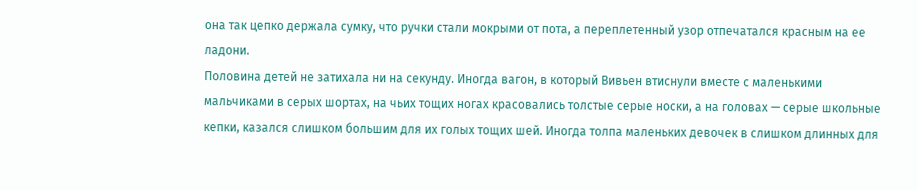она так цепко держала сумку, что ручки стали мокрыми от пота, а переплетенный узор отпечатался красным на ее ладони.
Половина детей не затихала ни на секунду. Иногда вагон, в который Вивьен втиснули вместе с маленькими мальчиками в серых шортах, на чьих тощих ногах красовались толстые серые носки, а на головах — серые школьные кепки, казался слишком большим для их голых тощих шей. Иногда толпа маленьких девочек в слишком длинных для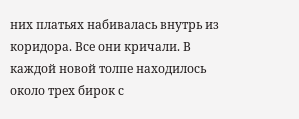них платьях набивалась внутрь из коридора. Все они кричали. В каждой новой толпе находилось около трех бирок с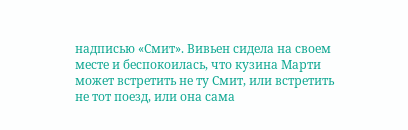надписью «Смит». Вивьен сидела на своем месте и беспокоилась, что кузина Марти может встретить не ту Смит, или встретить не тот поезд, или она сама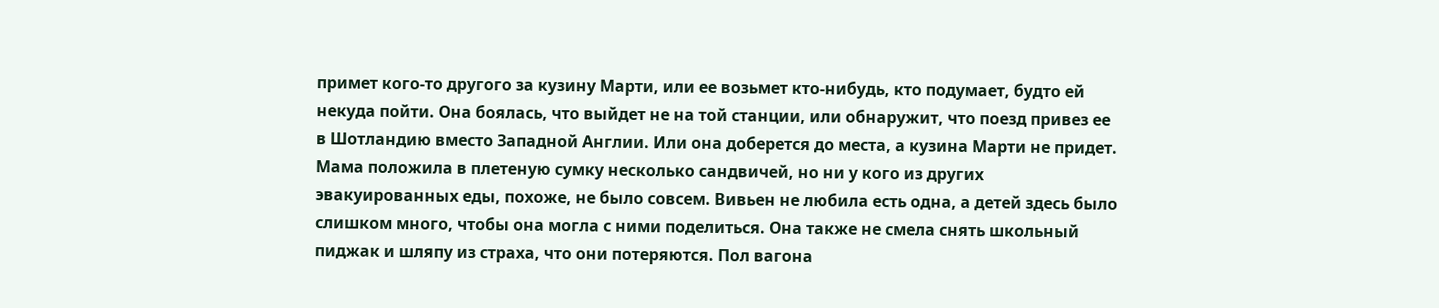примет кого-то другого за кузину Марти, или ее возьмет кто-нибудь, кто подумает, будто ей некуда пойти. Она боялась, что выйдет не на той станции, или обнаружит, что поезд привез ее в Шотландию вместо Западной Англии. Или она доберется до места, а кузина Марти не придет.
Мама положила в плетеную сумку несколько сандвичей, но ни у кого из других эвакуированных еды, похоже, не было совсем. Вивьен не любила есть одна, а детей здесь было слишком много, чтобы она могла с ними поделиться. Она также не смела снять школьный пиджак и шляпу из страха, что они потеряются. Пол вагона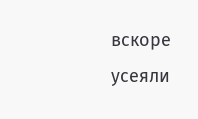вскоре усеяли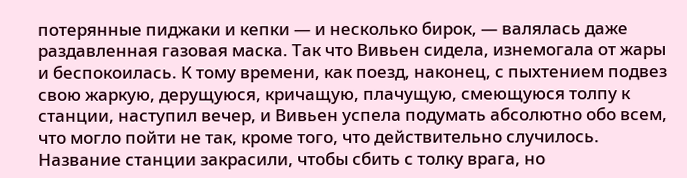потерянные пиджаки и кепки — и несколько бирок, — валялась даже раздавленная газовая маска. Так что Вивьен сидела, изнемогала от жары и беспокоилась. К тому времени, как поезд, наконец, с пыхтением подвез свою жаркую, дерущуюся, кричащую, плачущую, смеющуюся толпу к станции, наступил вечер, и Вивьен успела подумать абсолютно обо всем, что могло пойти не так, кроме того, что действительно случилось.
Название станции закрасили, чтобы сбить с толку врага, но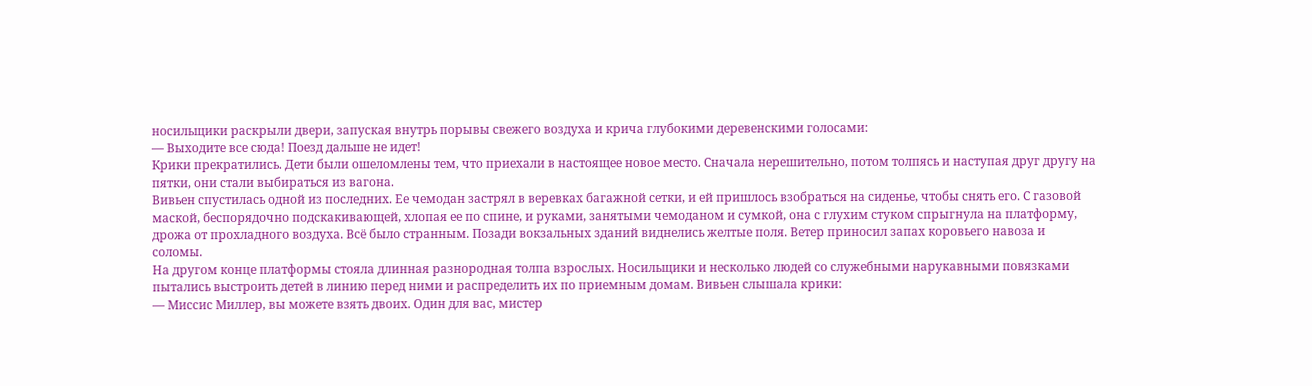носильщики раскрыли двери, запуская внутрь порывы свежего воздуха и крича глубокими деревенскими голосами:
— Выходите все сюда! Поезд дальше не идет!
Крики прекратились. Дети были ошеломлены тем, что приехали в настоящее новое место. Сначала нерешительно, потом толпясь и наступая друг другу на пятки, они стали выбираться из вагона.
Вивьен спустилась одной из последних. Ее чемодан застрял в веревках багажной сетки, и ей пришлось взобраться на сиденье, чтобы снять его. С газовой маской, беспорядочно подскакивающей, хлопая ее по спине, и руками, занятыми чемоданом и сумкой, она с глухим стуком спрыгнула на платформу, дрожа от прохладного воздуха. Всё было странным. Позади вокзальных зданий виднелись желтые поля. Ветер приносил запах коровьего навоза и соломы.
На другом конце платформы стояла длинная разнородная толпа взрослых. Носильщики и несколько людей со служебными нарукавными повязками пытались выстроить детей в линию перед ними и распределить их по приемным домам. Вивьен слышала крики:
— Миссис Миллер, вы можете взять двоих. Один для вас, мистер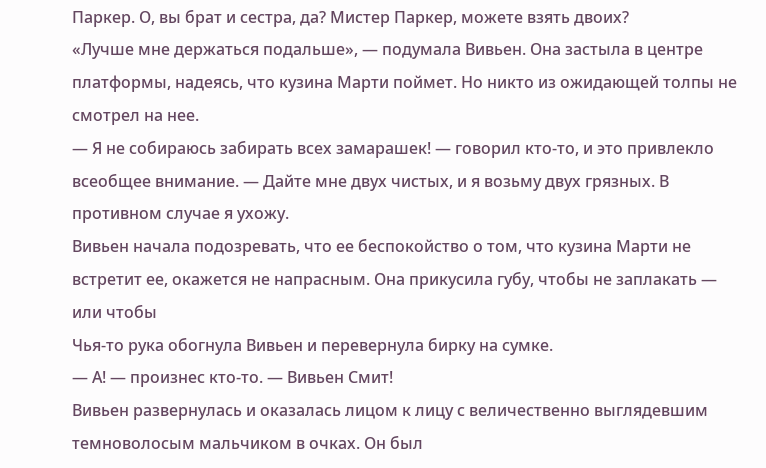Паркер. О, вы брат и сестра, да? Мистер Паркер, можете взять двоих?
«Лучше мне держаться подальше», — подумала Вивьен. Она застыла в центре платформы, надеясь, что кузина Марти поймет. Но никто из ожидающей толпы не смотрел на нее.
— Я не собираюсь забирать всех замарашек! — говорил кто-то, и это привлекло всеобщее внимание. — Дайте мне двух чистых, и я возьму двух грязных. В противном случае я ухожу.
Вивьен начала подозревать, что ее беспокойство о том, что кузина Марти не встретит ее, окажется не напрасным. Она прикусила губу, чтобы не заплакать — или чтобы
Чья-то рука обогнула Вивьен и перевернула бирку на сумке.
— А! — произнес кто-то. — Вивьен Смит!
Вивьен развернулась и оказалась лицом к лицу с величественно выглядевшим темноволосым мальчиком в очках. Он был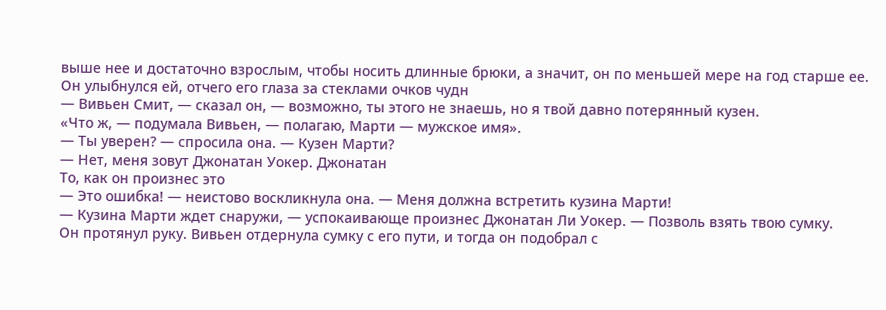выше нее и достаточно взрослым, чтобы носить длинные брюки, а значит, он по меньшей мере на год старше ее. Он улыбнулся ей, отчего его глаза за стеклами очков чудн
— Вивьен Смит, — сказал он, — возможно, ты этого не знаешь, но я твой давно потерянный кузен.
«Что ж, — подумала Вивьен, — полагаю, Марти — мужское имя».
— Ты уверен? — спросила она. — Кузен Марти?
— Нет, меня зовут Джонатан Уокер. Джонатан
То, как он произнес это
— Это ошибка! — неистово воскликнула она. — Меня должна встретить кузина Марти!
— Кузина Марти ждет снаружи, — успокаивающе произнес Джонатан Ли Уокер. — Позволь взять твою сумку.
Он протянул руку. Вивьен отдернула сумку с его пути, и тогда он подобрал с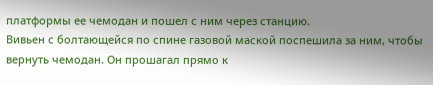платформы ее чемодан и пошел с ним через станцию.
Вивьен с болтающейся по спине газовой маской поспешила за ним, чтобы вернуть чемодан. Он прошагал прямо к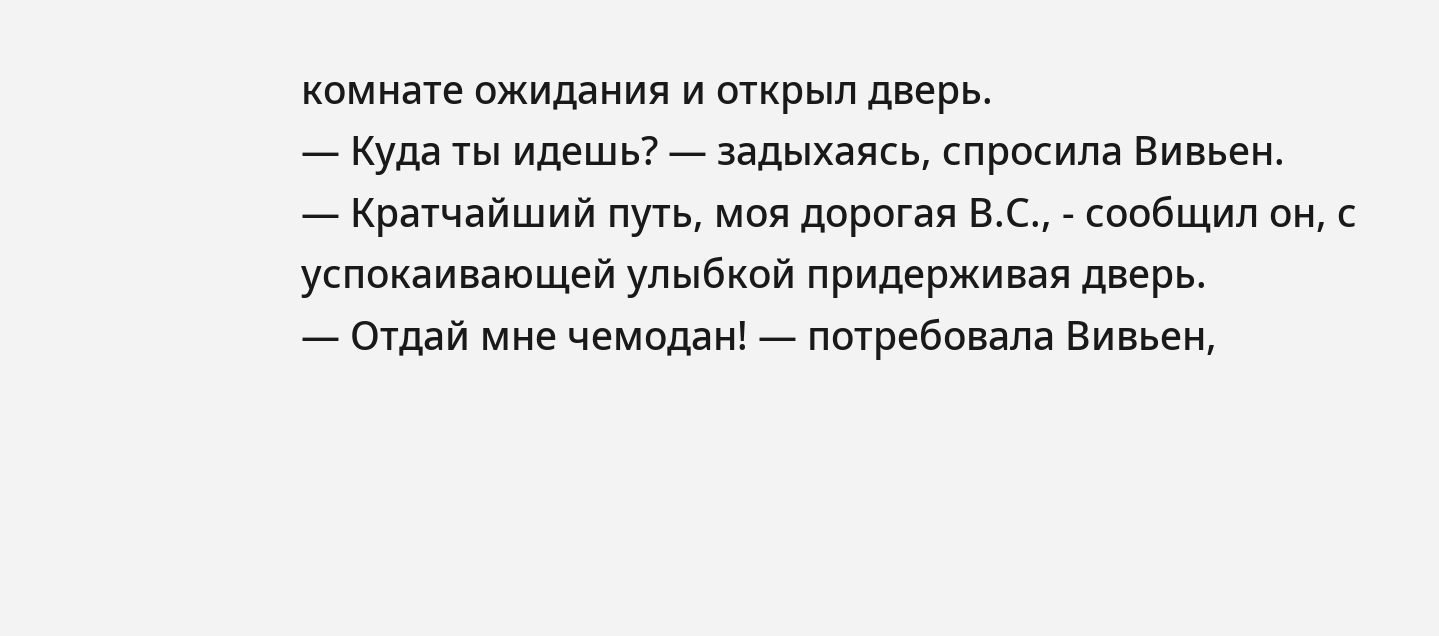комнате ожидания и открыл дверь.
— Куда ты идешь? — задыхаясь, спросила Вивьен.
— Кратчайший путь, моя дорогая В.С., - сообщил он, с успокаивающей улыбкой придерживая дверь.
— Отдай мне чемодан! — потребовала Вивьен,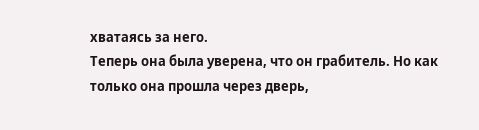хватаясь за него.
Теперь она была уверена, что он грабитель. Но как только она прошла через дверь,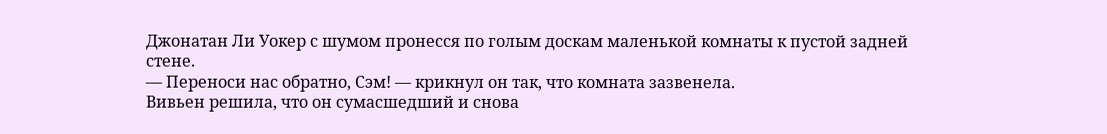Джонатан Ли Уокер с шумом пронесся по голым доскам маленькой комнаты к пустой задней стене.
— Переноси нас обратно, Сэм! — крикнул он так, что комната зазвенела.
Вивьен решила, что он сумасшедший и снова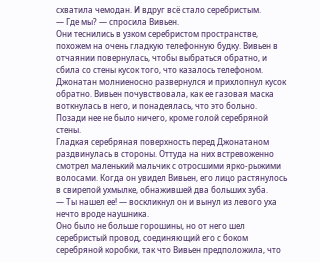схватила чемодан. И вдруг всё стало серебристым.
— Где мы? — спросила Вивьен.
Они теснились в узком серебристом пространстве, похожем на очень гладкую телефонную будку. Вивьен в отчаянии повернулась, чтобы выбраться обратно, и сбила со стены кусок того, что казалось телефоном. Джонатан молниеносно развернулся и прихлопнул кусок обратно. Вивьен почувствовала, как ее газовая маска воткнулась в него, и понадеялась, что это больно. Позади нее не было ничего, кроме голой серебряной стены.
Гладкая серебряная поверхность перед Джонатаном раздвинулась в стороны. Оттуда на них встревоженно смотрел маленький мальчик с отросшими ярко-рыжими волосами. Когда он увидел Вивьен, его лицо растянулось в свирепой ухмылке, обнажившей два больших зуба.
— Ты нашел ее! — воскликнул он и вынул из левого уха нечто вроде наушника.
Оно было не больше горошины, но от него шел серебристый провод, соединяющий его с боком серебряной коробки, так что Вивьен предположила, что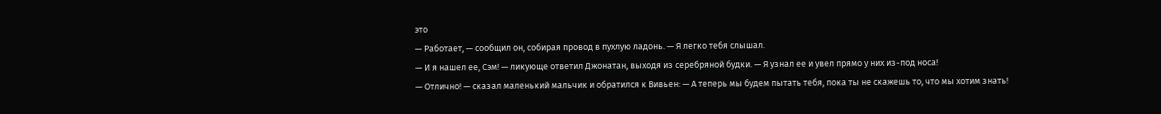это
— Работает, — сообщил он, собирая провод в пухлую ладонь. — Я легко тебя слышал.
— И я нашел ее, Сэм! — ликующе ответил Джонатан, выходя из серебряной будки. — Я узнал ее и увел прямо у них из-под носа!
— Отлично! — сказал маленький мальчик и обратился к Вивьен: — А теперь мы будем пытать тебя, пока ты не скажешь то, что мы хотим знать!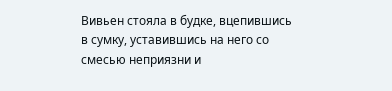Вивьен стояла в будке, вцепившись в сумку, уставившись на него со смесью неприязни и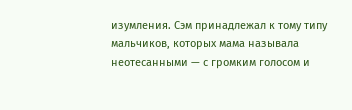изумления. Сэм принадлежал к тому типу мальчиков, которых мама называла неотесанными — с громким голосом и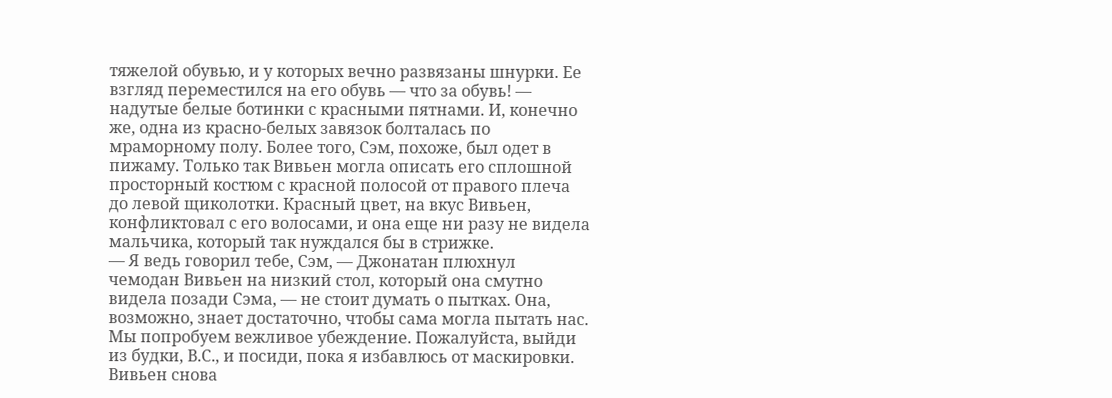тяжелой обувью, и у которых вечно развязаны шнурки. Ее взгляд переместился на его обувь — что за обувь! — надутые белые ботинки с красными пятнами. И, конечно же, одна из красно-белых завязок болталась по мраморному полу. Более того, Сэм, похоже, был одет в пижаму. Только так Вивьен могла описать его сплошной просторный костюм с красной полосой от правого плеча до левой щиколотки. Красный цвет, на вкус Вивьен, конфликтовал с его волосами, и она еще ни разу не видела мальчика, который так нуждался бы в стрижке.
— Я ведь говорил тебе, Сэм, — Джонатан плюхнул чемодан Вивьен на низкий стол, который она смутно видела позади Сэма, — не стоит думать о пытках. Она, возможно, знает достаточно, чтобы сама могла пытать нас. Мы попробуем вежливое убеждение. Пожалуйста, выйди из будки, В.С., и посиди, пока я избавлюсь от маскировки.
Вивьен снова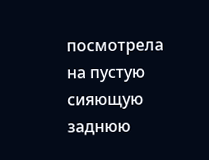посмотрела на пустую сияющую заднюю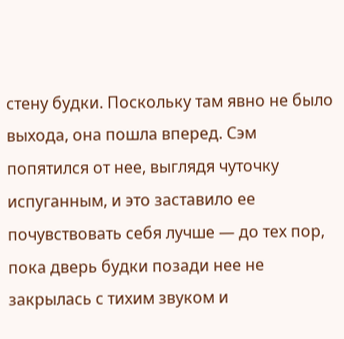стену будки. Поскольку там явно не было выхода, она пошла вперед. Сэм попятился от нее, выглядя чуточку испуганным, и это заставило ее почувствовать себя лучше — до тех пор, пока дверь будки позади нее не закрылась с тихим звуком и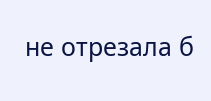не отрезала б